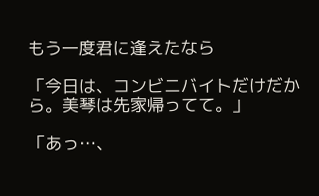もう一度君に逢えたなら

「今日は、コンビニバイトだけだから。美琴は先家帰ってて。」

「あっ…、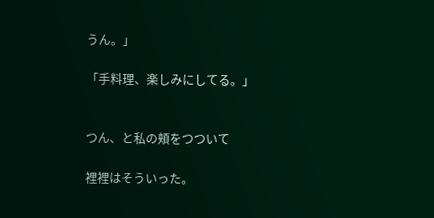うん。」

「手料理、楽しみにしてる。」


つん、と私の頬をつついて

裡裡はそういった。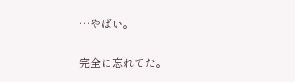…やばい。

完全に忘れてた。